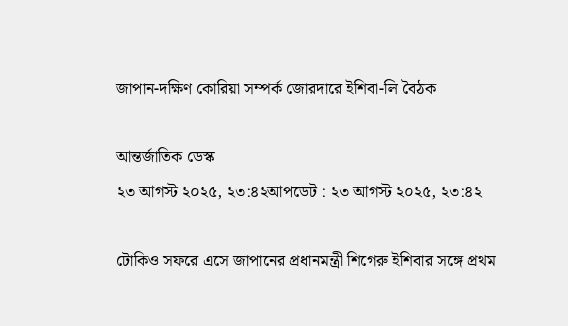জাপান-দক্ষিণ কোরিয়া সম্পর্ক জোরদারে ইশিবা-লি বৈঠক

আন্তর্জাতিক ডেস্ক
২৩ আগস্ট ২০২৫, ২৩:৪২আপডেট : ২৩ আগস্ট ২০২৫, ২৩:৪২

টোকিও সফরে এসে জাপানের প্রধানমন্ত্রী শিগেরু ইশিবার সঙ্গে প্রথম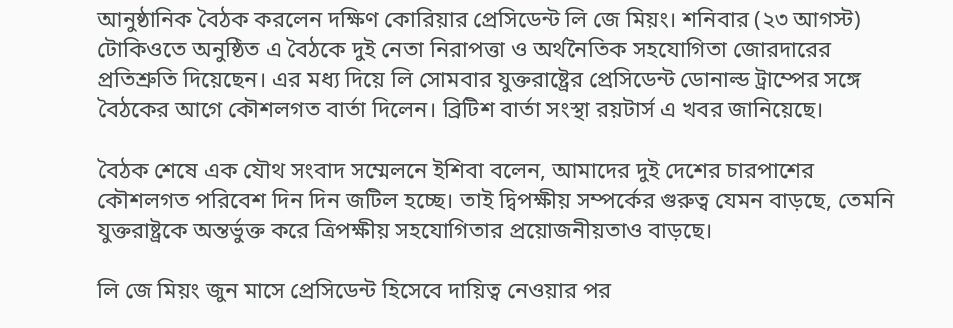আনুষ্ঠানিক বৈঠক করলেন দক্ষিণ কোরিয়ার প্রেসিডেন্ট লি জে মিয়ং। শনিবার (২৩ আগস্ট) টোকিওতে অনুষ্ঠিত এ বৈঠকে দুই নেতা নিরাপত্তা ও অর্থনৈতিক সহযোগিতা জোরদারের প্রতিশ্রুতি দিয়েছেন। এর মধ্য দিয়ে লি সোমবার যুক্তরাষ্ট্রের প্রেসিডেন্ট ডোনাল্ড ট্রাম্পের সঙ্গে বৈঠকের আগে কৌশলগত বার্তা দিলেন। ব্রিটিশ বার্তা সংস্থা রয়টার্স এ খবর জানিয়েছে।

বৈঠক শেষে এক যৌথ সংবাদ সম্মেলনে ইশিবা বলেন, আমাদের দুই দেশের চারপাশের কৌশলগত পরিবেশ দিন দিন জটিল হচ্ছে। তাই দ্বিপক্ষীয় সম্পর্কের গুরুত্ব যেমন বাড়ছে, তেমনি যুক্তরাষ্ট্রকে অন্তর্ভুক্ত করে ত্রিপক্ষীয় সহযোগিতার প্রয়োজনীয়তাও বাড়ছে।

লি জে মিয়ং জুন মাসে প্রেসিডেন্ট হিসেবে দায়িত্ব নেওয়ার পর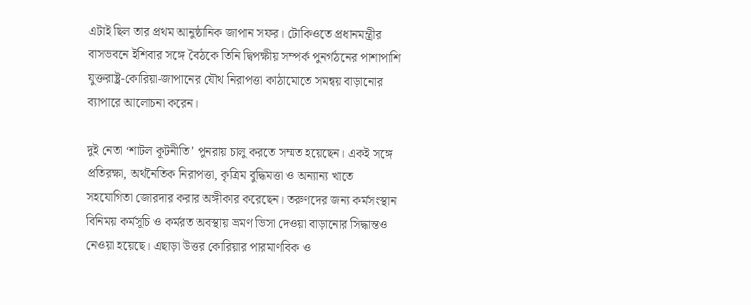এটাই ছিল তার প্রথম আনুষ্ঠানিক জাপান সফর। টোকিওতে প্রধানমন্ত্রীর বাসভবনে ইশিবার সঙ্গে বৈঠকে তিনি দ্বিপক্ষীয় সম্পর্ক পুনর্গঠনের পাশাপাশি যুক্তরাষ্ট্র-কোরিয়া-জাপানের যৌথ নিরাপত্তা কাঠামোতে সমন্বয় বাড়ানোর ব্যাপারে আলোচনা করেন।

দুই নেতা ‘শাটল কূটনীতি’ পুনরায় চালু করতে সম্মত হয়েছেন। একই সঙ্গে প্রতিরক্ষা, অর্থনৈতিক নিরাপত্তা, কৃত্রিম বুদ্ধিমত্তা ও অন্যান্য খাতে সহযোগিতা জোরদার করার অঙ্গীকার করেছেন। তরুণদের জন্য কর্মসংস্থান বিনিময় কর্মসূচি ও কর্মরত অবস্থায় ভ্রমণ ভিসা দেওয়া বাড়ানোর সিদ্ধান্তও নেওয়া হয়েছে। এছাড়া উত্তর কোরিয়ার পারমাণবিক ও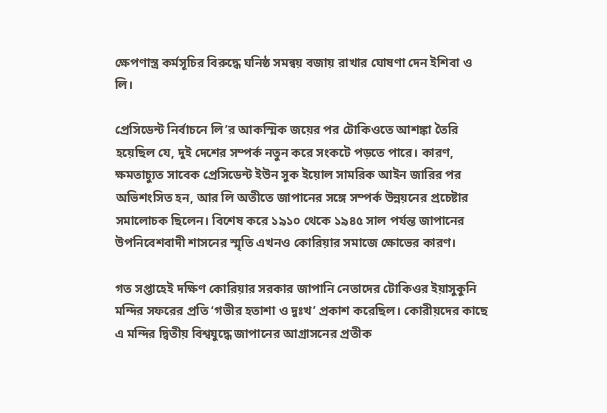ক্ষেপণাস্ত্র কর্মসূচির বিরুদ্ধে ঘনিষ্ঠ সমন্বয় বজায় রাখার ঘোষণা দেন ইশিবা ও লি।

প্রেসিডেন্ট নির্বাচনে লি’র আকস্মিক জয়ের পর টোকিওতে আশঙ্কা তৈরি হয়েছিল যে, দুই দেশের সম্পর্ক নতুন করে সংকটে পড়তে পারে। কারণ, ক্ষমতাচ্যুত সাবেক প্রেসিডেন্ট ইউন সুক ইয়োল সামরিক আইন জারির পর অভিশংসিত হন, আর লি অতীতে জাপানের সঙ্গে সম্পর্ক উন্নয়নের প্রচেষ্টার সমালোচক ছিলেন। বিশেষ করে ১৯১০ থেকে ১৯৪৫ সাল পর্যন্ত জাপানের উপনিবেশবাদী শাসনের স্মৃতি এখনও কোরিয়ার সমাজে ক্ষোভের কারণ।

গত সপ্তাহেই দক্ষিণ কোরিয়ার সরকার জাপানি নেতাদের টোকিওর ইয়াসুকুনি মন্দির সফরের প্রতি ‘গভীর হতাশা ও দুঃখ’ প্রকাশ করেছিল। কোরীয়দের কাছে এ মন্দির দ্বিতীয় বিশ্বযুদ্ধে জাপানের আগ্রাসনের প্রতীক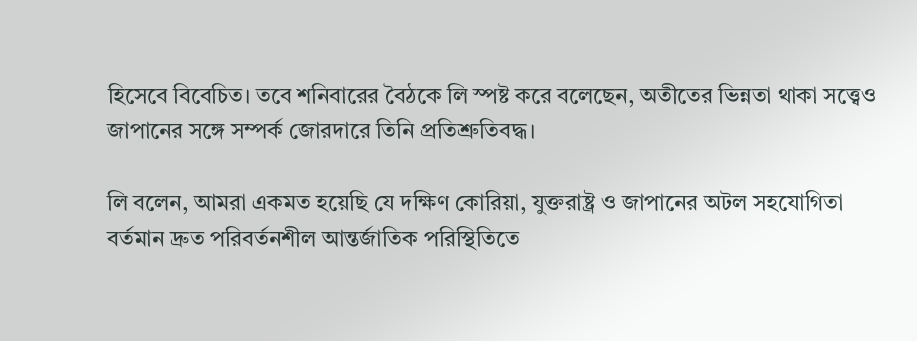হিসেবে বিবেচিত। তবে শনিবারের বৈঠকে লি স্পষ্ট করে বলেছেন, অতীতের ভিন্নতা থাকা সত্ত্বেও জাপানের সঙ্গে সম্পর্ক জোরদারে তিনি প্রতিশ্রুতিবদ্ধ।

লি বলেন, আমরা একমত হয়েছি যে দক্ষিণ কোরিয়া, যুক্তরাষ্ট্র ও জাপানের অটল সহযোগিতা বর্তমান দ্রুত পরিবর্তনশীল আন্তর্জাতিক পরিস্থিতিতে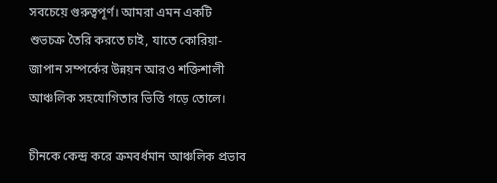সবচেয়ে গুরুত্বপূর্ণ। আমরা এমন একটি শুভচক্র তৈরি করতে চাই, যাতে কোরিয়া-জাপান সম্পর্কের উন্নয়ন আরও শক্তিশালী আঞ্চলিক সহযোগিতার ভিত্তি গড়ে তোলে।

চীনকে কেন্দ্র করে ক্রমবর্ধমান আঞ্চলিক প্রভাব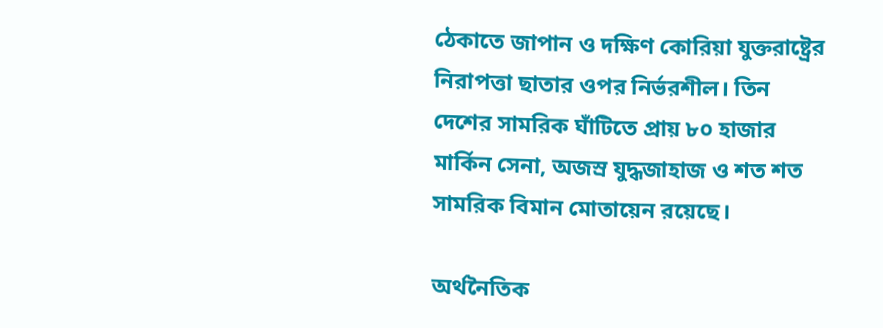ঠেকাতে জাপান ও দক্ষিণ কোরিয়া যুক্তরাষ্ট্রের নিরাপত্তা ছাতার ওপর নির্ভরশীল। তিন দেশের সামরিক ঘাঁটিতে প্রায় ৮০ হাজার মার্কিন সেনা, অজস্র যুদ্ধজাহাজ ও শত শত সামরিক বিমান মোতায়েন রয়েছে।

অর্থনৈতিক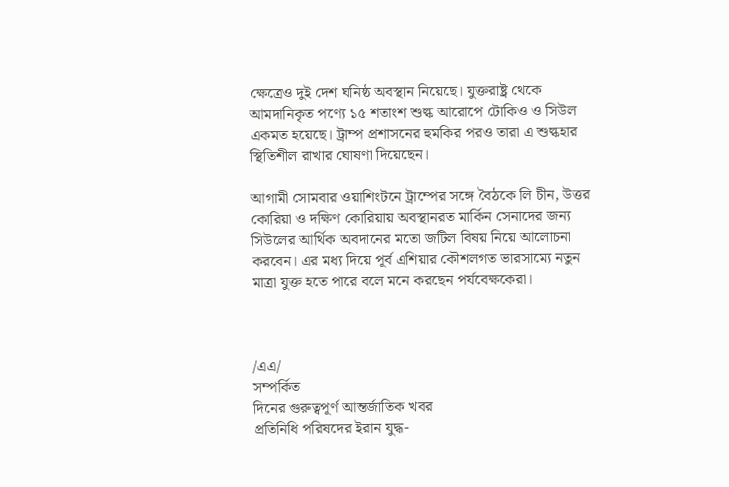ক্ষেত্রেও দুই দেশ ঘনিষ্ঠ অবস্থান নিয়েছে। যুক্তরাষ্ট্র থেকে আমদানিকৃত পণ্যে ১৫ শতাংশ শুল্ক আরোপে টোকিও ও সিউল একমত হয়েছে। ট্রাম্প প্রশাসনের হুমকির পরও তারা এ শুল্কহার স্থিতিশীল রাখার ঘোষণা দিয়েছেন।

আগামী সোমবার ওয়াশিংটনে ট্রাম্পের সঙ্গে বৈঠকে লি চীন, উত্তর কোরিয়া ও দক্ষিণ কোরিয়ায় অবস্থানরত মার্কিন সেনাদের জন্য সিউলের আর্থিক অবদানের মতো জটিল বিষয় নিয়ে আলোচনা করবেন। এর মধ্য দিয়ে পূর্ব এশিয়ার কৌশলগত ভারসাম্যে নতুন মাত্রা যুক্ত হতে পারে বলে মনে করছেন পর্যবেক্ষকেরা।



/এএ/
সম্পর্কিত
দিনের গুরুত্বপূর্ণ আন্তর্জাতিক খবর
প্রতিনিধি পরিষদের ইরান যুদ্ধ-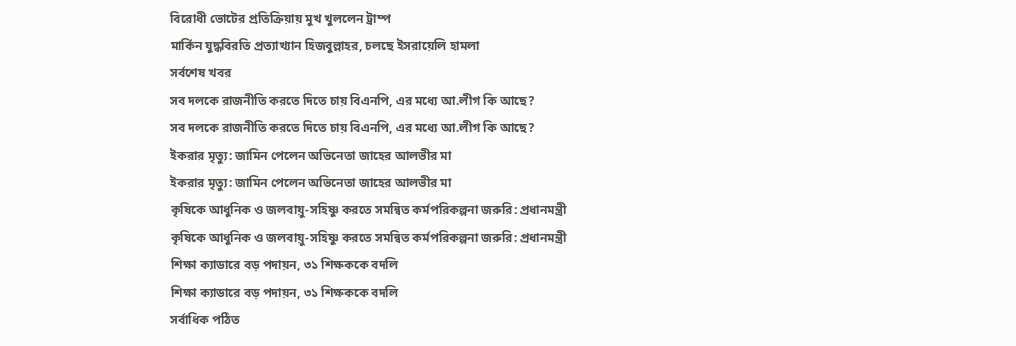বিরোধী ভোটের প্রতিক্রিয়ায় মুখ খুললেন ট্রাম্প
মার্কিন যুদ্ধবিরতি প্রত্যাখ্যান হিজবুল্লাহর, চলছে ইসরায়েলি হামলা
সর্বশেষ খবর
সব দলকে রাজনীতি করতে দিতে চায় বিএনপি, এর মধ্যে আ.লীগ কি আছে?
সব দলকে রাজনীতি করতে দিতে চায় বিএনপি, এর মধ্যে আ.লীগ কি আছে?
ইকরার মৃত্যু: জামিন পেলেন অভিনেতা জাহের আলভীর মা
ইকরার মৃত্যু: জামিন পেলেন অভিনেতা জাহের আলভীর মা
কৃষিকে আধুনিক ও জলবায়ু-সহিষ্ণু করতে সমন্বিত কর্মপরিকল্পনা জরুরি: প্রধানমন্ত্রী
কৃষিকে আধুনিক ও জলবায়ু-সহিষ্ণু করতে সমন্বিত কর্মপরিকল্পনা জরুরি: প্রধানমন্ত্রী
শিক্ষা ক্যাডারে বড় পদায়ন, ৩১ শিক্ষককে বদলি
শিক্ষা ক্যাডারে বড় পদায়ন, ৩১ শিক্ষককে বদলি
সর্বাধিক পঠিত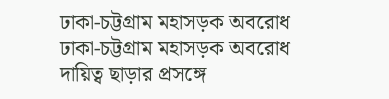ঢাকা-চট্টগ্রাম মহাসড়ক অবরোধ
ঢাকা-চট্টগ্রাম মহাসড়ক অবরোধ
দায়িত্ব ছাড়ার প্রসঙ্গে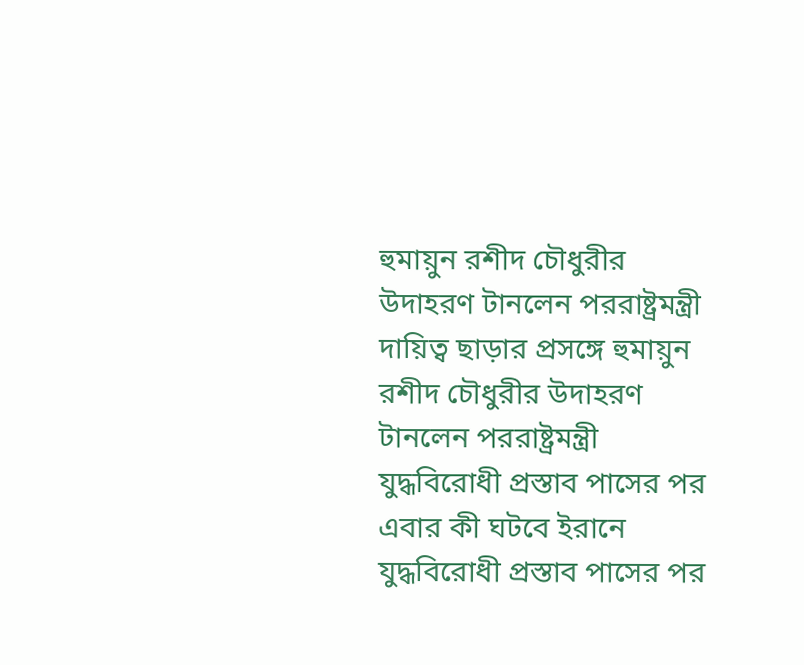হুমায়ুন রশীদ চৌধুরীর উদাহরণ টানলেন পররাষ্ট্রমন্ত্রী
দায়িত্ব ছাড়ার প্রসঙ্গে হুমায়ুন রশীদ চৌধুরীর উদাহরণ টানলেন পররাষ্ট্রমন্ত্রী
যুদ্ধবিরোধী প্রস্তাব পাসের পর এবার কী ঘটবে ইরানে
যুদ্ধবিরোধী প্রস্তাব পাসের পর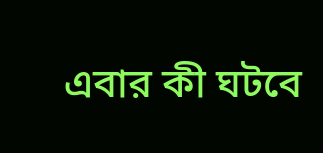এবার কী ঘটবে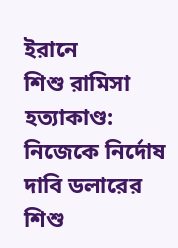ইরানে
শিশু রামিসা হত্যাকাণ্ড: নিজেকে নির্দোষ দাবি ডলারের
শিশু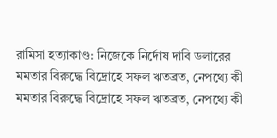রামিসা হত্যাকাণ্ড: নিজেকে নির্দোষ দাবি ডলারের
মমতার বিরুদ্ধে বিদ্রোহে সফল ঋতব্রত, নেপথ্যে কী
মমতার বিরুদ্ধে বিদ্রোহে সফল ঋতব্রত, নেপথ্যে কী